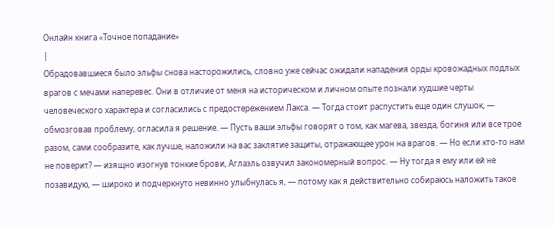Онлайн книга «Точное попадание»
|
Обрадовавшиеся было эльфы снова насторожились, словно уже сейчас ожидали нападения орды кровожадных подлых врагов с мечами наперевес. Они в отличие от меня на историческом и личном опыте познали худшие черты человеческого характера и согласились с предостережением Лакса. — Тогда стоит распустить еще один слушок, — обмозговав проблему, огласила я решение. — Пусть ваши эльфы говорят о том, как магева, звезда, богиня или все трое разом, сами сообразите, как лучше, наложили на вас заклятие защиты, отражающее урон на врагов. — Но если кто-то нам не поверит? — изящно изогнув тонкие брови, Аглаэль озвучил закономерный вопрос. — Ну тогда я ему или ей не позавидую, — широко и подчеркнуто невинно улыбнулась я, — потому как я действительно собираюсь наложить такое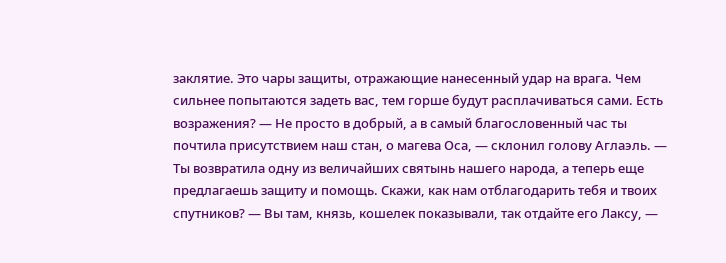заклятие. Это чары защиты, отражающие нанесенный удар на врага. Чем сильнее попытаются задеть вас, тем горше будут расплачиваться сами. Есть возражения? — Не просто в добрый, а в самый благословенный час ты почтила присутствием наш стан, о магева Оса, — склонил голову Аглаэль. — Ты возвратила одну из величайших святынь нашего народа, а теперь еще предлагаешь защиту и помощь. Скажи, как нам отблагодарить тебя и твоих спутников? — Вы там, князь, кошелек показывали, так отдайте его Лаксу, —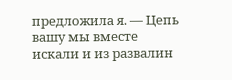предложила я. — Цепь вашу мы вместе искали и из развалин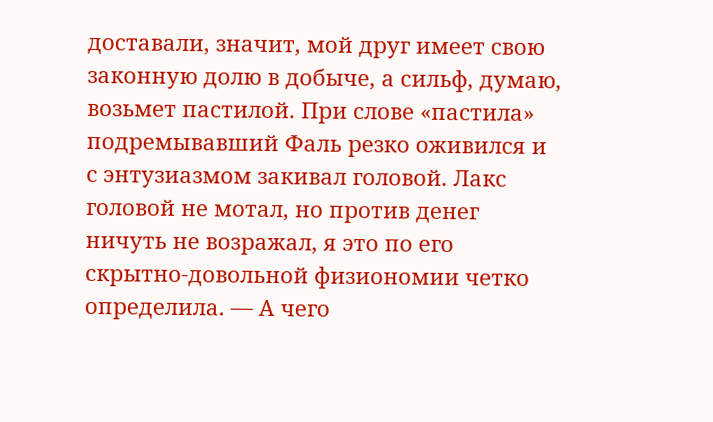доставали, значит, мой друг имеет свою законную долю в добыче, а сильф, думаю, возьмет пастилой. При слове «пастила» подремывавший Фаль резко оживился и с энтузиазмом закивал головой. Лакс головой не мотал, но против денег ничуть не возражал, я это по его скрытно-довольной физиономии четко определила. — А чего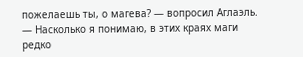пожелаешь ты, о магева? — вопросил Аглаэль. — Насколько я понимаю, в этих краях маги редко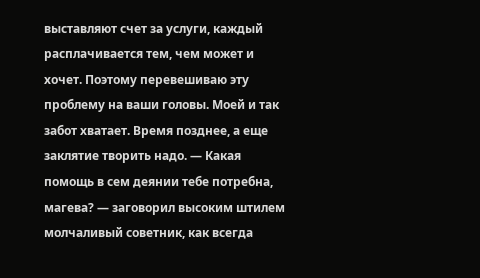выставляют счет за услуги, каждый расплачивается тем, чем может и хочет. Поэтому перевешиваю эту проблему на ваши головы. Моей и так забот хватает. Время позднее, а еще заклятие творить надо. — Какая помощь в сем деянии тебе потребна, магева? — заговорил высоким штилем молчаливый советник, как всегда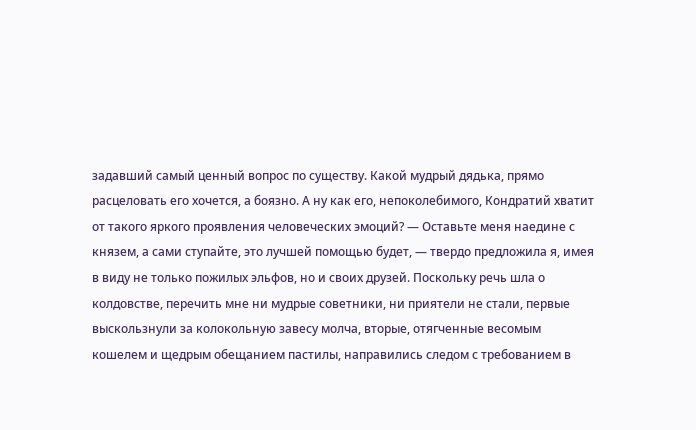задавший самый ценный вопрос по существу. Какой мудрый дядька, прямо расцеловать его хочется, а боязно. А ну как его, непоколебимого, Кондратий хватит от такого яркого проявления человеческих эмоций? — Оставьте меня наедине с князем, а сами ступайте, это лучшей помощью будет, — твердо предложила я, имея в виду не только пожилых эльфов, но и своих друзей. Поскольку речь шла о колдовстве, перечить мне ни мудрые советники, ни приятели не стали, первые выскользнули за колокольную завесу молча, вторые, отягченные весомым кошелем и щедрым обещанием пастилы, направились следом с требованием в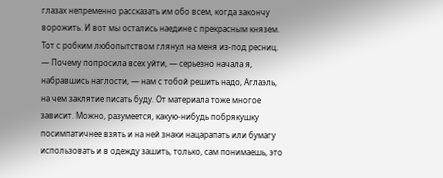глазах непременно рассказать им обо всем, когда закончу ворожить. И вот мы остались наедине с прекрасным князем. Тот с робким любопытством глянул на меня из-под ресниц. — Почему попросила всех уйти, — серьезно начала я, набравшись наглости, — нам с тобой решить надо, Аглаэль, на чем заклятие писать буду. От материала тоже многое зависит. Можно, разумеется, какую-нибудь побрякушку посимпатичнее взять и на ней знаки нацарапать или бумагу использовать и в одежду зашить, только, сам понимаешь, это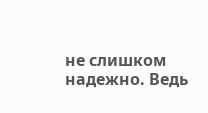не слишком надежно. Ведь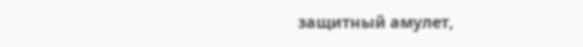защитный амулет,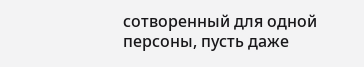сотворенный для одной персоны, пусть даже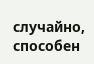случайно, способен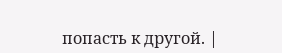попасть к другой. |